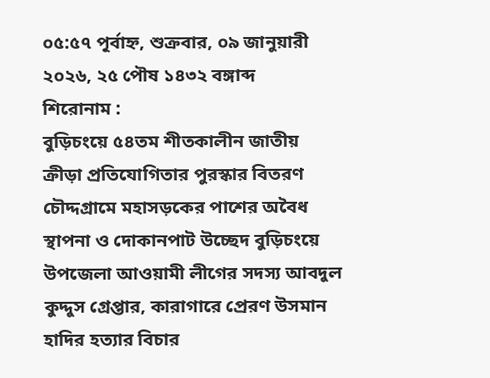০৫:৫৭ পূর্বাহ্ন, শুক্রবার, ০৯ জানুয়ারী ২০২৬, ২৫ পৌষ ১৪৩২ বঙ্গাব্দ
শিরোনাম :
বুড়িচংয়ে ৫৪তম শীতকালীন জাতীয় ক্রীড়া প্রতিযোগিতার পুরস্কার বিতরণ চৌদ্দগ্রামে মহাসড়কের পাশের অবৈধ স্থাপনা ও দোকানপাট উচ্ছেদ বুড়িচংয়ে উপজেলা আওয়ামী লীগের সদস্য আবদুল কুদ্দুস গ্রেপ্তার, কারাগারে প্রেরণ উসমান হাদির হত্যার বিচার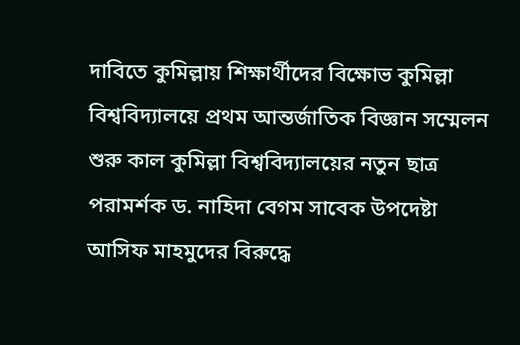দাবিতে কুমিল্লায় শিক্ষার্থীদের বিক্ষোভ কুমিল্লা বিশ্ববিদ্যালয়ে প্রথম আন্তর্জাতিক বিজ্ঞান সম্মেলন শুরু কাল কুমিল্লা বিশ্ববিদ্যালয়ের নতুন ছাত্র পরামর্শক ড. নাহিদা বেগম সাবেক উপদেষ্টা আসিফ মাহমুদের বিরুদ্ধে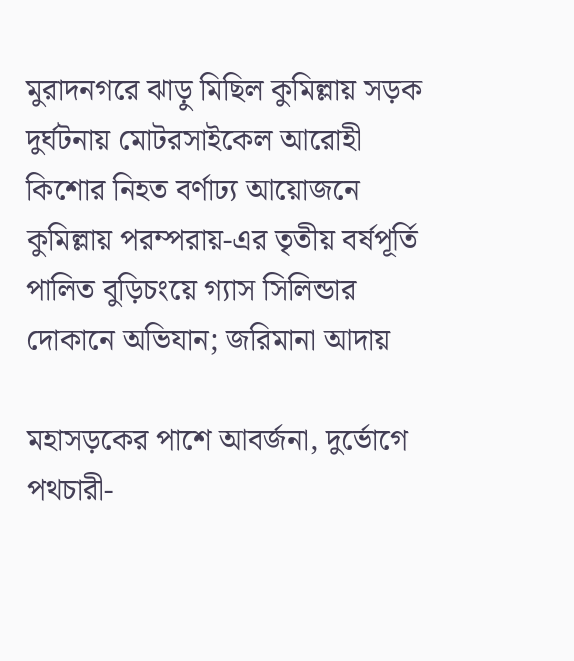মুরাদনগরে ঝাড়ু মিছিল কুমিল্লায় সড়ক দুর্ঘটনায় মোটরসাইকেল আরোহী কিশোর নিহত বর্ণাঢ্য আয়োজনে কুমিল্লায় পরম্পরায়-এর তৃতীয় বর্ষপূর্তি পালিত বুড়িচংয়ে গ্যাস সিলিন্ডার দোকানে অভিযান; জরিমানা আদায়

মহাসড়কের পাশে আবর্জনা, দুর্ভোগে পথচারী-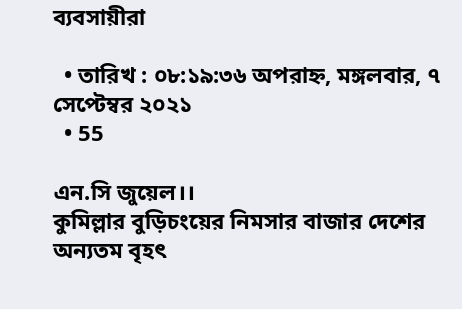ব্যবসায়ীরা

  • তারিখ : ০৮:১৯:৩৬ অপরাহ্ন, মঙ্গলবার, ৭ সেপ্টেম্বর ২০২১
  • 55

এন.সি জুয়েল।।
কুমিল্লার বুড়িচংয়ের নিমসার বাজার দেশের অন্যতম বৃহৎ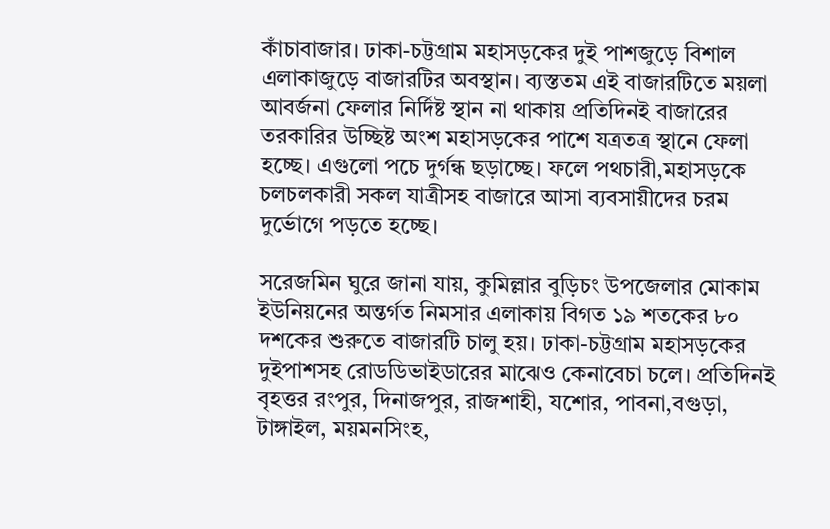কাঁচাবাজার। ঢাকা-চট্টগ্রাম মহাসড়কের দুই পাশজুড়ে বিশাল এলাকাজুড়ে বাজারটির অবস্থান। ব্যস্ততম এই বাজারটিতে ময়লা আবর্জনা ফেলার নির্দিষ্ট স্থান না থাকায় প্রতিদিনই বাজারের তরকারির উচ্ছিষ্ট অংশ মহাসড়কের পাশে যত্রতত্র স্থানে ফেলা হচ্ছে। এগুলো পচে দুর্গন্ধ ছড়াচ্ছে। ফলে পথচারী,মহাসড়কে চলচলকারী সকল যাত্রীসহ বাজারে আসা ব্যবসায়ীদের চরম দুর্ভোগে পড়তে হচ্ছে।

সরেজমিন ঘুরে জানা যায়, কুমিল্লার বুড়িচং উপজেলার মোকাম ইউনিয়নের অন্তর্গত নিমসার এলাকায় বিগত ১৯ শতকের ৮০ দশকের শুরুতে বাজারটি চালু হয়। ঢাকা-চট্টগ্রাম মহাসড়কের দুইপাশসহ রোডডিভাইডারের মাঝেও কেনাবেচা চলে। প্রতিদিনই বৃহত্তর রংপুর, দিনাজপুর, রাজশাহী, যশোর, পাবনা,বগুড়া, টাঙ্গাইল, ময়মনসিংহ,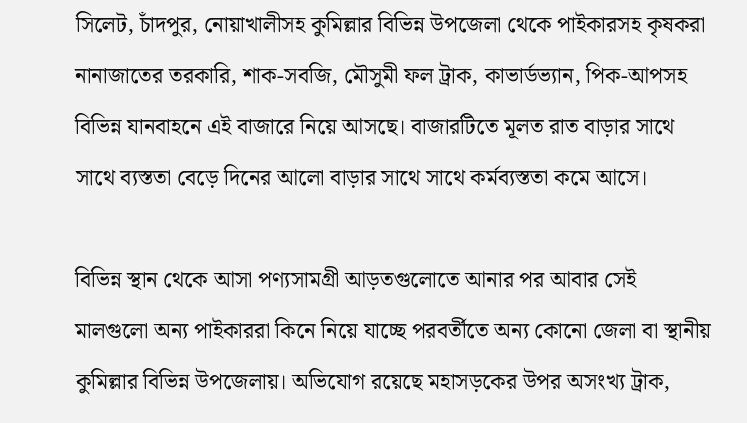সিলেট, চাঁদপুর, নোয়াখালীসহ কুমিল্লার বিভিন্ন উপজেলা থেকে পাইকারসহ কৃষকরা নানাজাতের তরকারি, শাক-সবজি, মৌসুমী ফল ট্রাক, কাভার্ডভ্যান, পিক-আপসহ বিভিন্ন যানবাহনে এই বাজারে নিয়ে আসছে। বাজারটিতে মূলত রাত বাড়ার সাথে সাথে ব্যস্ততা বেড়ে দিনের আলো বাড়ার সাথে সাথে কর্মব্যস্ততা কমে আসে।

বিভিন্ন স্থান থেকে আসা পণ্যসামগ্রী আড়তগুলোতে আনার পর আবার সেই মালগুলো অন্য পাইকাররা কিনে নিয়ে যাচ্ছে পরবর্তীতে অন্য কোনো জেলা বা স্থানীয় কুমিল্লার বিভিন্ন উপজেলায়। অভিযোগ রয়েছে মহাসড়কের উপর অসংখ্য ট্রাক,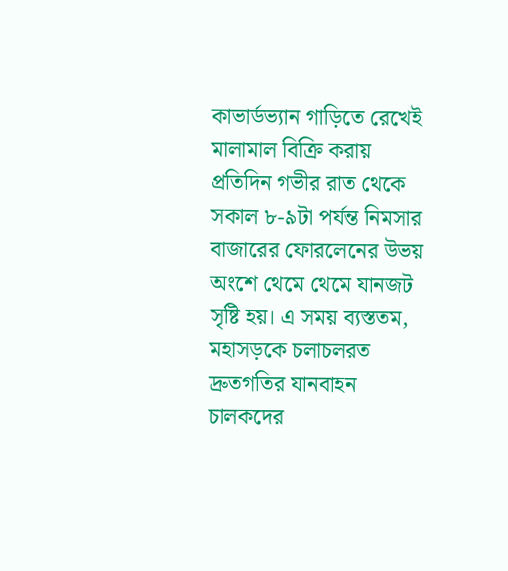কাভার্ডভ্যান গাড়িতে রেখেই মালামাল বিক্রি করায় প্রতিদিন গভীর রাত থেকে সকাল ৮-৯টা পর্যন্ত নিমসার বাজারের ফোরলেনের উভয় অংশে থেমে থেমে যানজট সৃষ্টি হয়। এ সময় ব্যস্ততম, মহাসড়কে চলাচলরত দ্রুতগতির যানবাহন চালকদের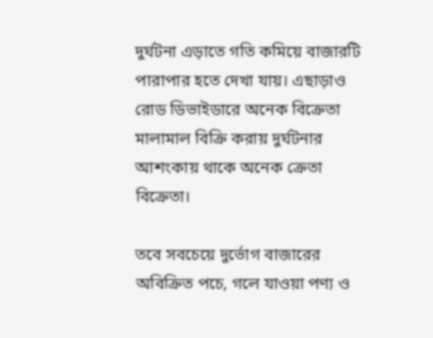দুর্ঘটনা এড়াতে গতি কমিয়ে বাজারটি পারাপার হতে দেখা যায়। এছাড়াও রোড ডিভাইডারে অনেক বিক্রেতা মালামাল বিক্রি করায় দুর্ঘটনার আশংকায় থাকে অনেক ক্রেতা বিক্রেতা।

তবে সবচেয়ে দুর্ভোগ বাজারের অবিক্রিত পচে, গলে যাওয়া পণ্য ও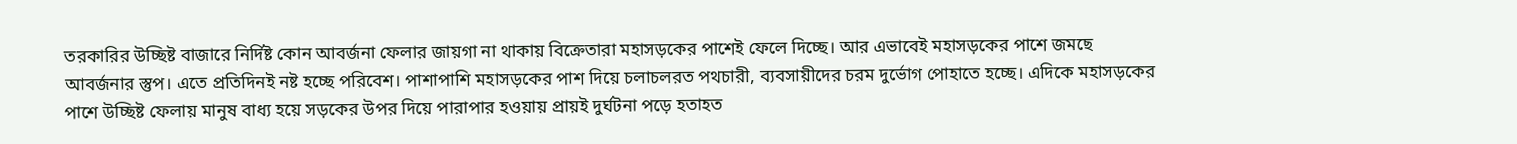তরকারির উচ্ছিষ্ট বাজারে নির্দিষ্ট কোন আবর্জনা ফেলার জায়গা না থাকায় বিক্রেতারা মহাসড়কের পাশেই ফেলে দিচ্ছে। আর এভাবেই মহাসড়কের পাশে জমছে আবর্জনার স্তুপ। এতে প্রতিদিনই নষ্ট হচ্ছে পরিবেশ। পাশাপাশি মহাসড়কের পাশ দিয়ে চলাচলরত পথচারী, ব্যবসায়ীদের চরম দুর্ভোগ পোহাতে হচ্ছে। এদিকে মহাসড়কের পাশে উচ্ছিষ্ট ফেলায় মানুষ বাধ্য হয়ে সড়কের উপর দিয়ে পারাপার হওয়ায় প্রায়ই দুর্ঘটনা পড়ে হতাহত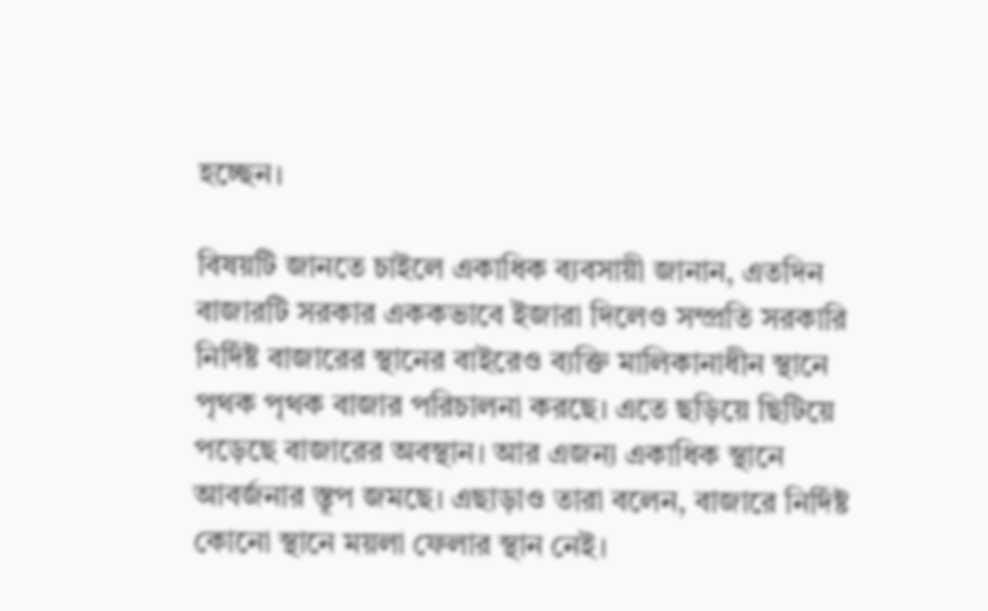হচ্ছেন।

বিষয়টি জানতে চাইলে একাধিক ব্যবসায়ী জানান, এতদিন বাজারটি সরকার এককভাবে ইজারা দিলেও সম্প্রতি সরকারি নির্দিষ্ট বাজারের স্থানের বাইরেও ব্যক্তি মালিকানাধীন স্থানে পৃথক পৃথক বাজার পরিচালনা করছে। এতে ছড়িয়ে ছিটিয়ে পড়েছে বাজারের অবস্থান। আর এজন্য একাধিক স্থানে আবর্জনার স্তূপ জমছে। এছাড়াও তারা বলেন, বাজারে নির্দিষ্ট কোনো স্থানে ময়লা ফেলার স্থান নেই।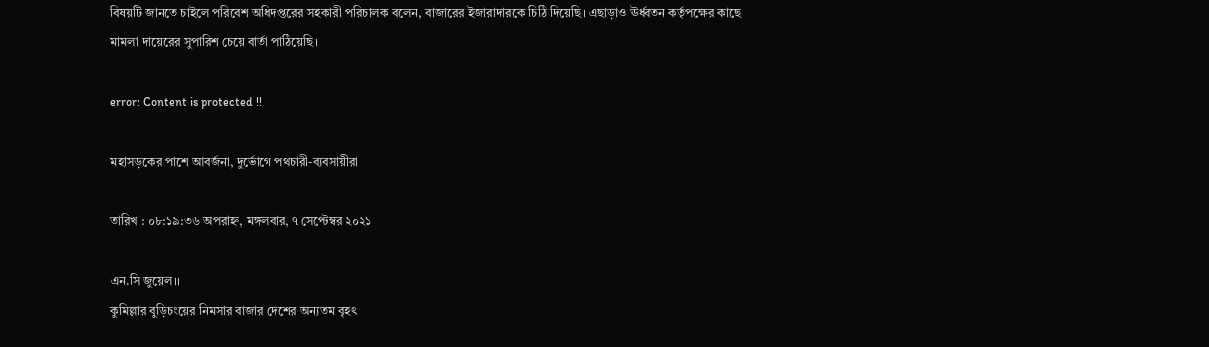বিষয়টি জানতে চাইলে পরিবেশ অধিদপ্তরের সহকারী পরিচালক বলেন, বাজারের ইজারাদারকে চিঠি দিয়েছি। এছাড়াও ঊর্ধ্বতন কর্তৃপক্ষের কাছে মামলা দায়েরের সুপারিশ চেয়ে বার্তা পাঠিয়েছি।

error: Content is protected !!

মহাসড়কের পাশে আবর্জনা, দুর্ভোগে পথচারী-ব্যবসায়ীরা

তারিখ : ০৮:১৯:৩৬ অপরাহ্ন, মঙ্গলবার, ৭ সেপ্টেম্বর ২০২১

এন.সি জুয়েল।।
কুমিল্লার বুড়িচংয়ের নিমসার বাজার দেশের অন্যতম বৃহৎ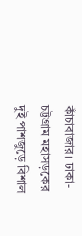কাঁচাবাজার। ঢাকা-চট্টগ্রাম মহাসড়কের দুই পাশজুড়ে বিশাল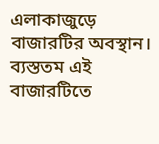এলাকাজুড়ে বাজারটির অবস্থান। ব্যস্ততম এই বাজারটিতে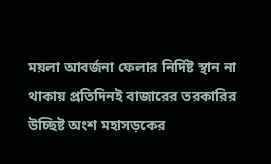ময়লা আবর্জনা ফেলার নির্দিষ্ট স্থান না থাকায় প্রতিদিনই বাজারের তরকারির উচ্ছিষ্ট অংশ মহাসড়কের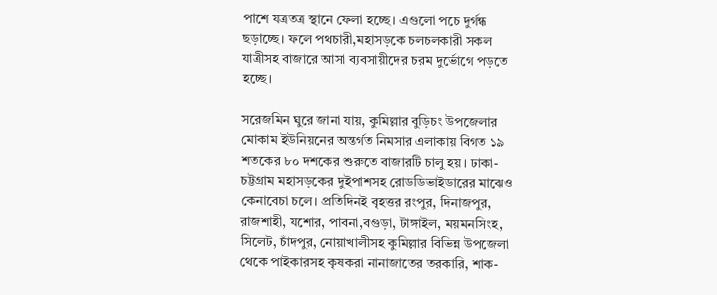পাশে যত্রতত্র স্থানে ফেলা হচ্ছে। এগুলো পচে দুর্গন্ধ ছড়াচ্ছে। ফলে পথচারী,মহাসড়কে চলচলকারী সকল যাত্রীসহ বাজারে আসা ব্যবসায়ীদের চরম দুর্ভোগে পড়তে হচ্ছে।

সরেজমিন ঘুরে জানা যায়, কুমিল্লার বুড়িচং উপজেলার মোকাম ইউনিয়নের অন্তর্গত নিমসার এলাকায় বিগত ১৯ শতকের ৮০ দশকের শুরুতে বাজারটি চালু হয়। ঢাকা-চট্টগ্রাম মহাসড়কের দুইপাশসহ রোডডিভাইডারের মাঝেও কেনাবেচা চলে। প্রতিদিনই বৃহত্তর রংপুর, দিনাজপুর, রাজশাহী, যশোর, পাবনা,বগুড়া, টাঙ্গাইল, ময়মনসিংহ, সিলেট, চাঁদপুর, নোয়াখালীসহ কুমিল্লার বিভিন্ন উপজেলা থেকে পাইকারসহ কৃষকরা নানাজাতের তরকারি, শাক-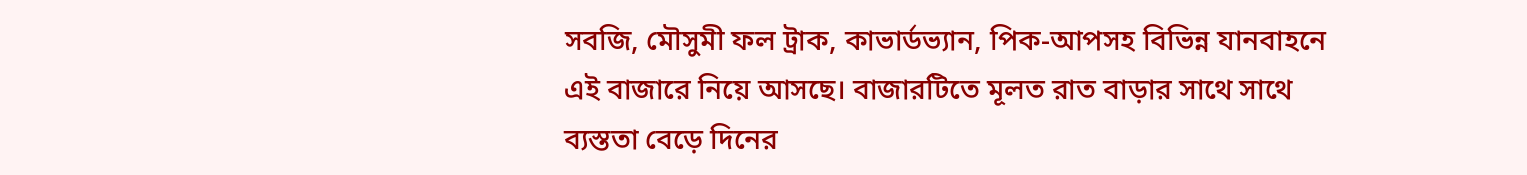সবজি, মৌসুমী ফল ট্রাক, কাভার্ডভ্যান, পিক-আপসহ বিভিন্ন যানবাহনে এই বাজারে নিয়ে আসছে। বাজারটিতে মূলত রাত বাড়ার সাথে সাথে ব্যস্ততা বেড়ে দিনের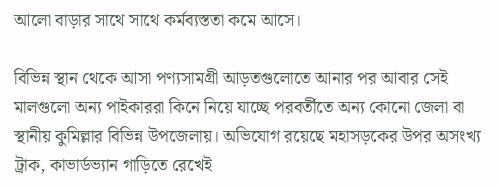আলো বাড়ার সাথে সাথে কর্মব্যস্ততা কমে আসে।

বিভিন্ন স্থান থেকে আসা পণ্যসামগ্রী আড়তগুলোতে আনার পর আবার সেই মালগুলো অন্য পাইকাররা কিনে নিয়ে যাচ্ছে পরবর্তীতে অন্য কোনো জেলা বা স্থানীয় কুমিল্লার বিভিন্ন উপজেলায়। অভিযোগ রয়েছে মহাসড়কের উপর অসংখ্য ট্রাক, কাভার্ডভ্যান গাড়িতে রেখেই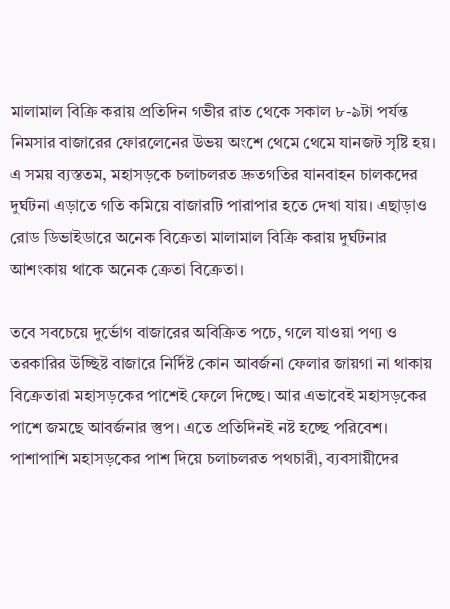মালামাল বিক্রি করায় প্রতিদিন গভীর রাত থেকে সকাল ৮-৯টা পর্যন্ত নিমসার বাজারের ফোরলেনের উভয় অংশে থেমে থেমে যানজট সৃষ্টি হয়। এ সময় ব্যস্ততম, মহাসড়কে চলাচলরত দ্রুতগতির যানবাহন চালকদের দুর্ঘটনা এড়াতে গতি কমিয়ে বাজারটি পারাপার হতে দেখা যায়। এছাড়াও রোড ডিভাইডারে অনেক বিক্রেতা মালামাল বিক্রি করায় দুর্ঘটনার আশংকায় থাকে অনেক ক্রেতা বিক্রেতা।

তবে সবচেয়ে দুর্ভোগ বাজারের অবিক্রিত পচে, গলে যাওয়া পণ্য ও তরকারির উচ্ছিষ্ট বাজারে নির্দিষ্ট কোন আবর্জনা ফেলার জায়গা না থাকায় বিক্রেতারা মহাসড়কের পাশেই ফেলে দিচ্ছে। আর এভাবেই মহাসড়কের পাশে জমছে আবর্জনার স্তুপ। এতে প্রতিদিনই নষ্ট হচ্ছে পরিবেশ। পাশাপাশি মহাসড়কের পাশ দিয়ে চলাচলরত পথচারী, ব্যবসায়ীদের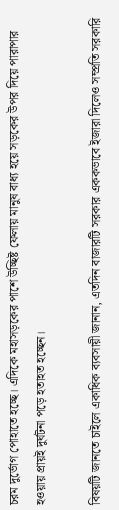চরম দুর্ভোগ পোহাতে হচ্ছে। এদিকে মহাসড়কের পাশে উচ্ছিষ্ট ফেলায় মানুষ বাধ্য হয়ে সড়কের উপর দিয়ে পারাপার হওয়ায় প্রায়ই দুর্ঘটনা পড়ে হতাহত হচ্ছেন।

বিষয়টি জানতে চাইলে একাধিক ব্যবসায়ী জানান, এতদিন বাজারটি সরকার এককভাবে ইজারা দিলেও সম্প্রতি সরকারি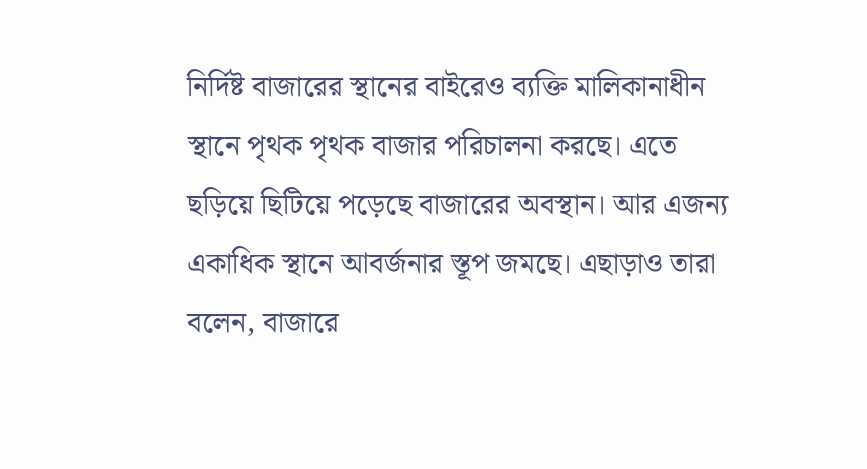নির্দিষ্ট বাজারের স্থানের বাইরেও ব্যক্তি মালিকানাধীন স্থানে পৃথক পৃথক বাজার পরিচালনা করছে। এতে ছড়িয়ে ছিটিয়ে পড়েছে বাজারের অবস্থান। আর এজন্য একাধিক স্থানে আবর্জনার স্তূপ জমছে। এছাড়াও তারা বলেন, বাজারে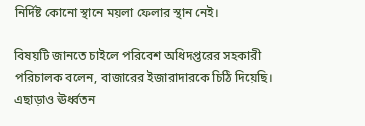নির্দিষ্ট কোনো স্থানে ময়লা ফেলার স্থান নেই।

বিষয়টি জানতে চাইলে পরিবেশ অধিদপ্তরের সহকারী পরিচালক বলেন, বাজারের ইজারাদারকে চিঠি দিয়েছি। এছাড়াও ঊর্ধ্বতন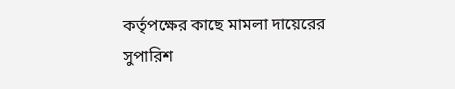কর্তৃপক্ষের কাছে মামলা দায়েরের সুপারিশ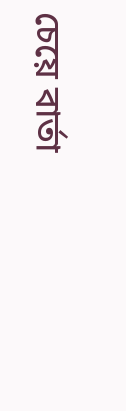চেয়ে বার্তা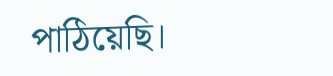পাঠিয়েছি।